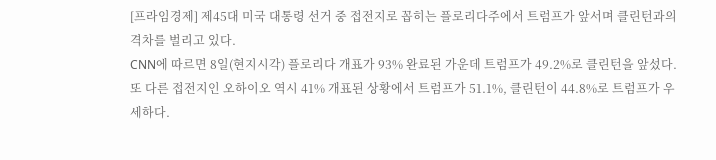[프라임경제] 제45대 미국 대통령 선거 중 접전지로 꼽히는 플로리다주에서 트럼프가 앞서며 클린턴과의 격차를 벌리고 있다.
CNN에 따르면 8일(현지시각) 플로리다 개표가 93% 완료된 가운데 트럼프가 49.2%로 클린턴을 앞섰다. 또 다른 접전지인 오하이오 역시 41% 개표된 상황에서 트럼프가 51.1%, 클린턴이 44.8%로 트럼프가 우세하다.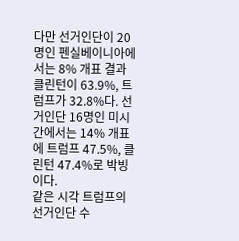다만 선거인단이 20명인 펜실베이니아에서는 8% 개표 결과 클린턴이 63.9%, 트럼프가 32.8%다. 선거인단 16명인 미시간에서는 14% 개표에 트럼프 47.5%, 클린턴 47.4%로 박빙이다.
같은 시각 트럼프의 선거인단 수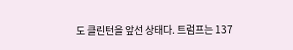도 클린턴을 앞선 상태다. 트럼프는 137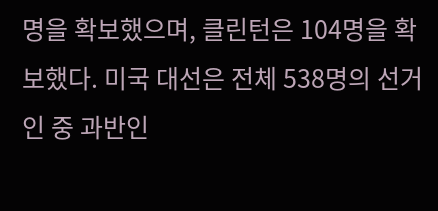명을 확보했으며, 클린턴은 104명을 확보했다. 미국 대선은 전체 538명의 선거인 중 과반인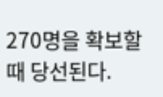270명을 확보할 때 당선된다.